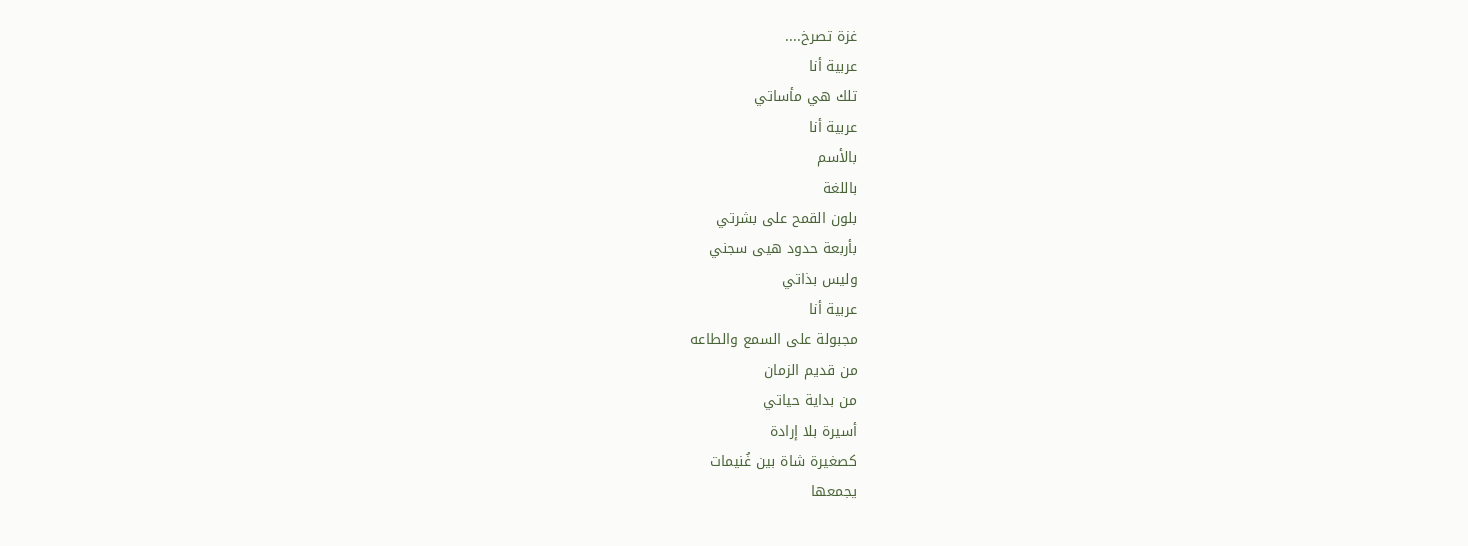غزة تصرخ....
عربية أنا
تلك هي مأساتي
عربية أنا
بالأسم
باللغة
بلون القمح على بشرتي
بأربعة حدود هيى سجني
وليس بذاتي
عربية أنا
مجبولة على السمع والطاعه
من قديم الزمان
من بداية حياتي
أسيرة بلا إرادة
كصغيرة شاة بين غُنيمات
يجمعها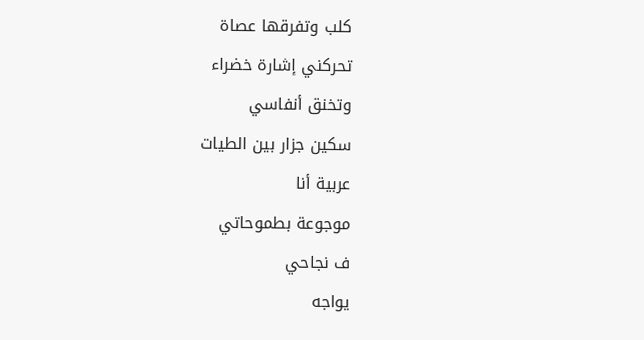كلب وتفرقها عصاة
تحركني إشارة خضراء
وتخنق أنفاسي
سكين جزار بين الطيات
عربية أنا
موجوعة بطموحاتي
ف نجاحي
يواجه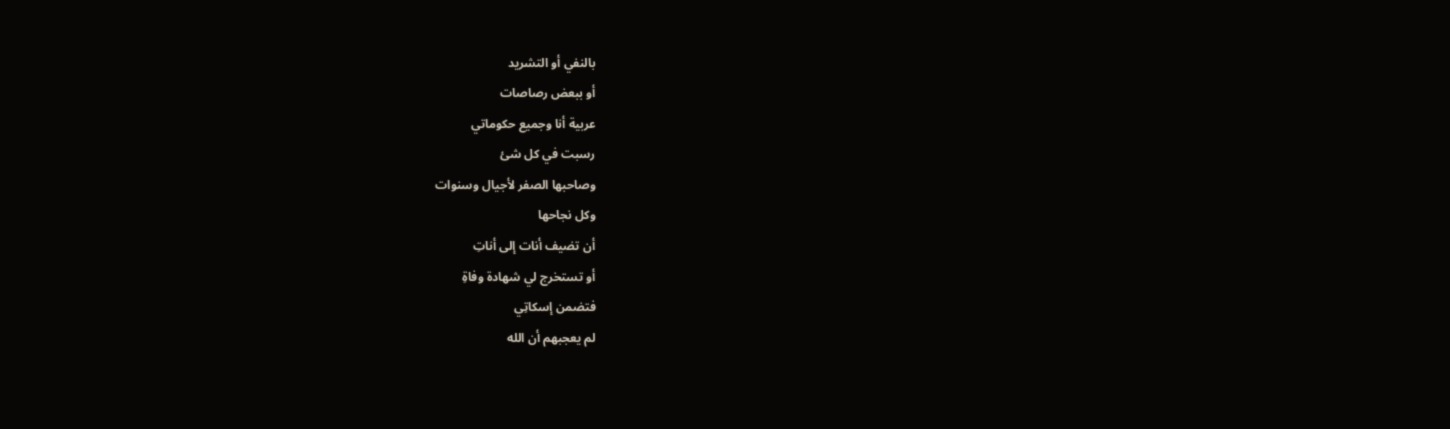بالنفي أو التشريد
أو ببعض رصاصات
عربية أنا وجميع حكوماتي
رسبت في كل شئ
وصاحبها الصفر لأجيال وسنوات
وكل نجاحها
أن تضيف أنات إلى أناتِ
أو تستخرج لي شهادة وفاةِ
فتضمن إسكاتِي
لم يعجبهم أن الله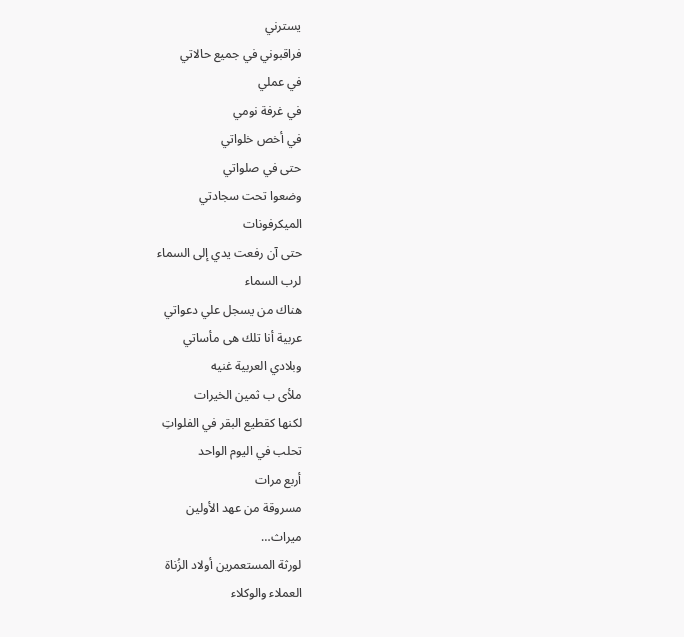يسترني
فراقبوني في جميع حالاتي
في عملي
في غرفة نومي
في أخص خلواتي
حتى في صلواتي
وضعوا تحت سجادتي
الميكرفونات
حتى آن رفعت يدي إلى السماء
لرب السماء
هناك من يسجل علي دعواتي
عربية أنا تلك هى مأساتي
وبلادي العربية غنيه
ملأى ب ثمين الخيرات
لكنها كقطيع البقر في الفلواتِ
تحلب في اليوم الواحد
أربع مرات
مسروقة من عهد الأولين
ميراث…
لورثة المستعمرين أولاد الزُناة
العملاء والوكلاء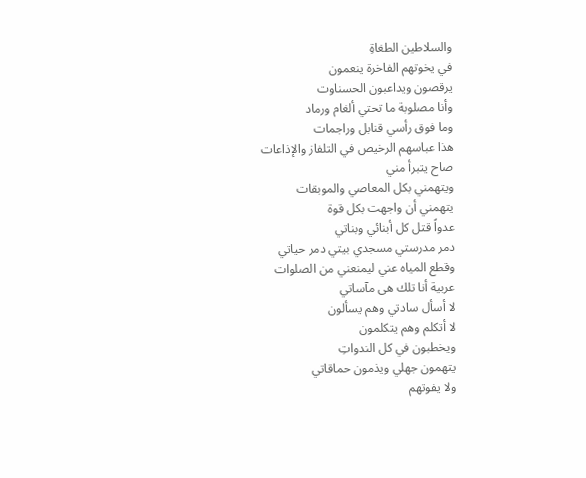والسلاطين الطغاةِ
في يخوتهم الفاخرة ينعمون
يرقصون ويداعبون الحسناوت
وأنا مصلوبة ما تحتي ألغام ورماد
وما فوق رأسي قنابل وراجمات
هذا عباسهم الرخيص في التلفاز والإذاعات
صاح يتبرأ مني
ويتهمني بكل المعاصي والموبقات
يتهمني أن واجهت بكل قوة
عدواً قتل كل أبنائي وبناتي
دمر مدرستي مسجدي بيتي دمر حياتي
وقطع المياه عني ليمنعني من الصلوات
عربية أنا تلك هى مآساتي
لا أسأل سادتي وهم يسألون
لا أتكلم وهم يتكلمون
ويخطبون في كل الندواتِ
يتهمون جهلي ويذمون حماقاتي
ولا يفوتهم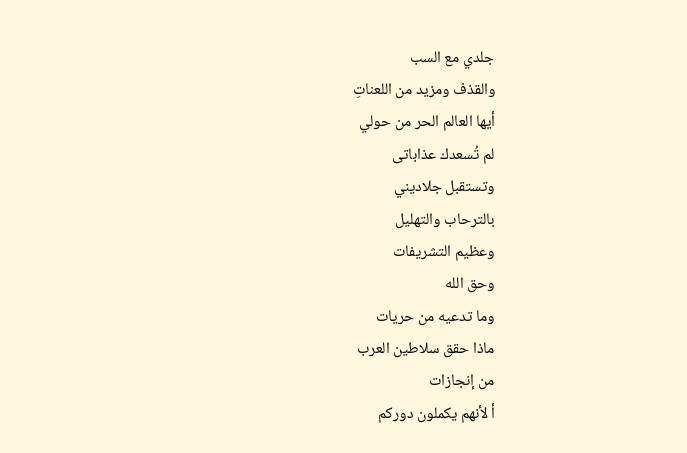جلدي مع السب
والقذف ومزيد من اللعناتِ
أيها العالم الحر من حولي
لم تُسعدك عذاباتى
وتستقبل جلاديني
بالترحاب والتهليل
وعظيم التشريفات
وحق الله
وما تدعيه من حريات
ماذا حقق سلاطين العرب
من إنجازات
أ لأنهم يكملون دوركم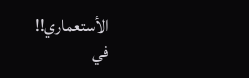الأستعماري!!
في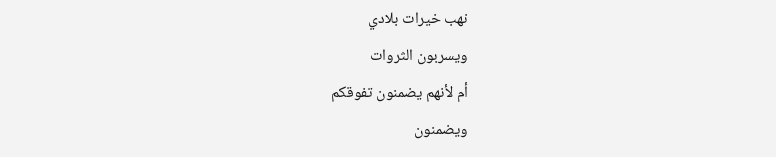نهب خيرات بلادي
ويسربون الثروات
أم لأنهم يضمنون تفوقكم
ويضمنون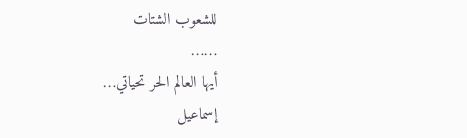للشعوب الشتات
……
أيها العالم الحر تحياتي…
إسماعيل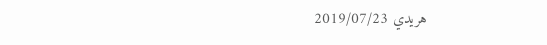هريدي 2019/07/23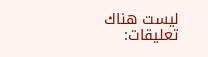ليست هناك تعليقات: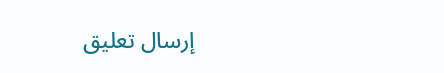إرسال تعليق